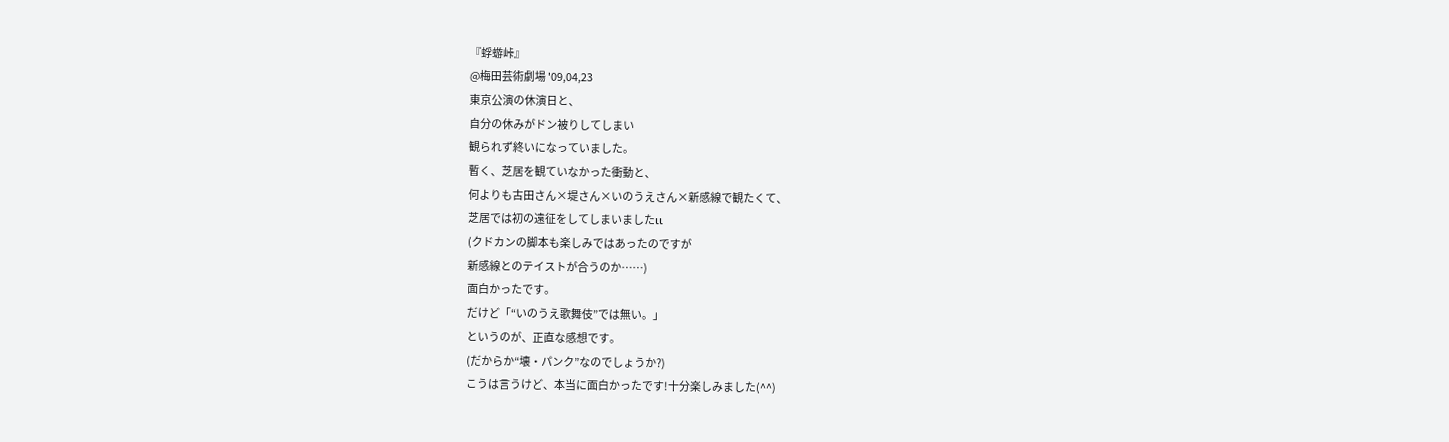『蜉蝣峠』
@梅田芸術劇場 '09,04,23
東京公演の休演日と、
自分の休みがドン被りしてしまい
観られず終いになっていました。
暫く、芝居を観ていなかった衝動と、
何よりも古田さん×堤さん×いのうえさん×新感線で観たくて、
芝居では初の遠征をしてしまいましたιι
(クドカンの脚本も楽しみではあったのですが
新感線とのテイストが合うのか……)
面白かったです。
だけど「“いのうえ歌舞伎”では無い。」
というのが、正直な感想です。
(だからか“壊・パンク”なのでしょうか?)
こうは言うけど、本当に面白かったです!十分楽しみました(^^)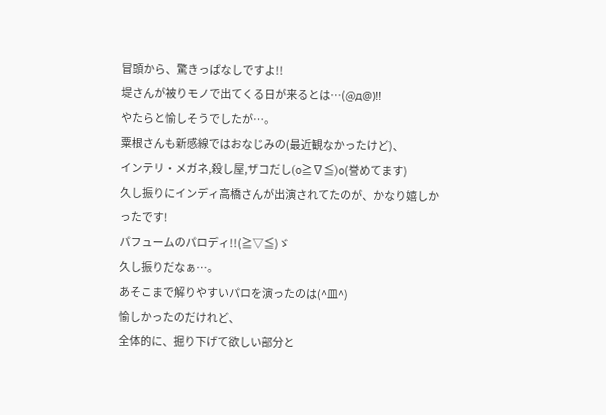冒頭から、驚きっぱなしですよ!!
堤さんが被りモノで出てくる日が来るとは…(@д@)!!
やたらと愉しそうでしたが…。
粟根さんも新感線ではおなじみの(最近観なかったけど)、
インテリ・メガネ,殺し屋,ザコだし(o≧∇≦)o(誉めてます)
久し振りにインディ高橋さんが出演されてたのが、かなり嬉しかったです!
パフュームのパロディ!!(≧▽≦)ゞ
久し振りだなぁ…。
あそこまで解りやすいパロを演ったのは(^皿^)
愉しかったのだけれど、
全体的に、掘り下げて欲しい部分と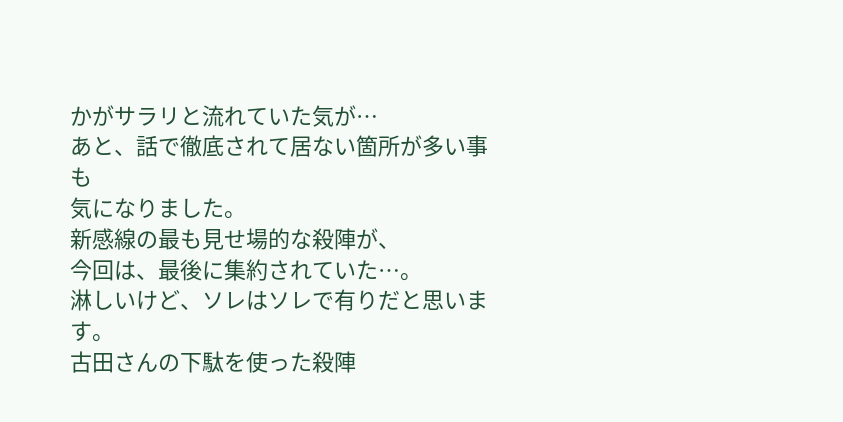かがサラリと流れていた気が…
あと、話で徹底されて居ない箇所が多い事も
気になりました。
新感線の最も見せ場的な殺陣が、
今回は、最後に集約されていた…。
淋しいけど、ソレはソレで有りだと思います。
古田さんの下駄を使った殺陣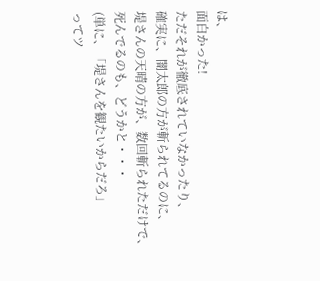は、
面白かった!
ただそれが徹底されていなかったり、
確実に、闇太郎の方が斬られてるのに、
堤さんの天晴の方が、数回斬られただけで、
死んでるのも、どうかと・・・
(単に、「堤さんを観たいからだろ」
ってツ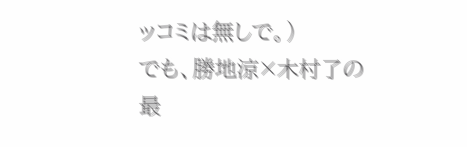ッコミは無しで。)
でも、勝地涼×木村了の
最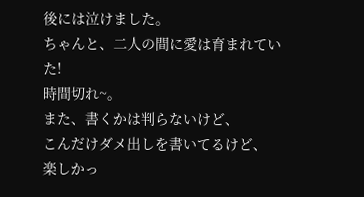後には泣けました。
ちゃんと、二人の間に愛は育まれていた!
時間切れ~。
また、書くかは判らないけど、
こんだけダメ出しを書いてるけど、
楽しかっ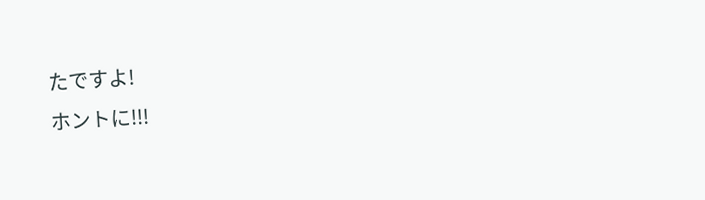たですよ!
ホントに!!!